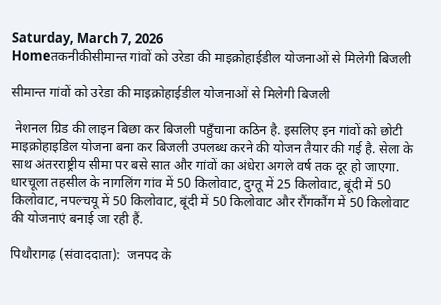Saturday, March 7, 2026
Homeतकनीकीसीमान्त गांवों को उरेडा की माइक्रोहाईडील योजनाओं से मिलेगी बिजली

सीमान्त गांवों को उरेडा की माइक्रोहाईडील योजनाओं से मिलेगी बिजली

 नेशनल ग्रिड की लाइन बिछा कर बिजली पहुँचाना कठिन है. इसलिए इन गांवों को छोटी माइक्रोहाइडिल योजना बना कर बिजली उपलब्ध करने की योजन तैयार की गई है. सेला के साथ अंतरराष्ट्रीय सीमा पर बसे सात और गांवों का अंधेरा अगले वर्ष तक दूर हो जाएगा. धारचूला तहसील के नागलिंग गांव में 50 किलोवाट, दुग्तू में 25 किलोवाट, बूंदी में 50 किलोवाट, नपल्चयू में 50 किलोवाट, बूंदी में 50 किलोवाट और रौंगकौंग में 50 किलोवाट की योजनाएं बनाई जा रही हैं.

पिथौरागढ़ (संवाददाता):  जनपद के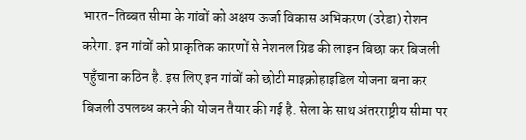भारत-तिब्बत सीमा के गांवों को अक्षय ऊर्जा विकास अभिकरण (उरेडा) रोशन करेगा. इन गांवों को प्राकृतिक कारणों से नेशनल ग्रिड की लाइन बिछा कर बिजली पहुँचाना कठिन है. इस लिए इन गांवों को छोटी माइक्रोहाइडिल योजना बना कर बिजली उपलब्ध करने की योजन तैयार की गई है. सेला के साथ अंतरराष्ट्रीय सीमा पर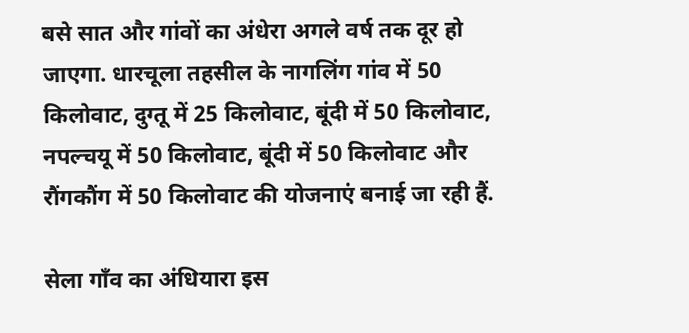बसे सात और गांवों का अंधेरा अगले वर्ष तक दूर हो जाएगा. धारचूला तहसील के नागलिंग गांव में 50 किलोवाट, दुग्तू में 25 किलोवाट, बूंदी में 50 किलोवाट, नपल्चयू में 50 किलोवाट, बूंदी में 50 किलोवाट और रौंगकौंग में 50 किलोवाट की योजनाएं बनाई जा रही हैं.

सेला गाँव का अंधियारा इस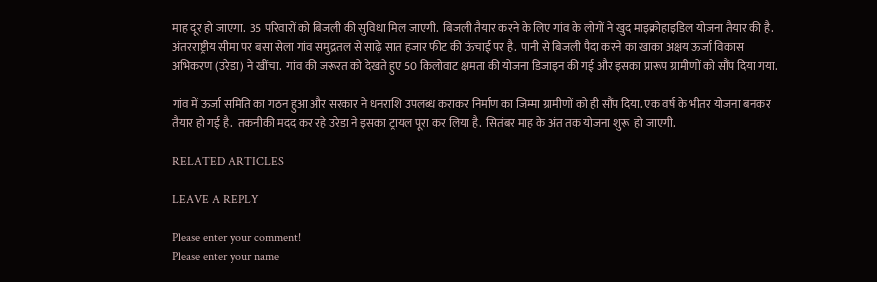माह दूर हो जाएगा.  35 परिवारों को बिजली की सुविधा मिल जाएगी.  बिजली तैयार करने के लिए गांव के लोगों ने खुद माइक्रोहाइडिल योजना तैयार की है.  अंतरराष्ट्रीय सीमा पर बसा सेला गांव समुद्रतल से साढ़े सात हजार फीट की ऊंचाई पर है.  पानी से बिजली पैदा करने का खाका अक्षय ऊर्जा विकास अभिकरण (उरेडा) ने खींचा.  गांव की जरूरत को देखते हुए 50 किलोवाट क्षमता की योजना डिजाइन की गई और इसका प्रारूप ग्रामीणों को सौंप दिया गया.

गांव में ऊर्जा समिति का गठन हुआ और सरकार ने धनराशि उपलब्ध कराकर निर्माण का जिम्मा ग्रामीणों को ही सौंप दिया. एक वर्ष के भीतर योजना बनकर तैयार हो गई है.  तकनीकी मदद कर रहे उरेडा ने इसका ट्रायल पूरा कर लिया है.  सितंबर माह के अंत तक योजना शुरू  हो जाएगी.

RELATED ARTICLES

LEAVE A REPLY

Please enter your comment!
Please enter your name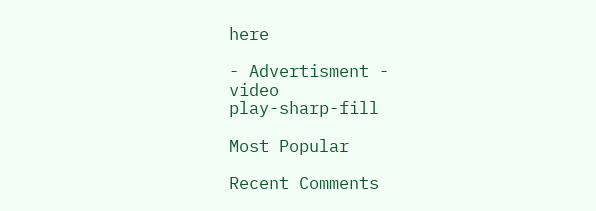here

- Advertisment -
video
play-sharp-fill

Most Popular

Recent Comments